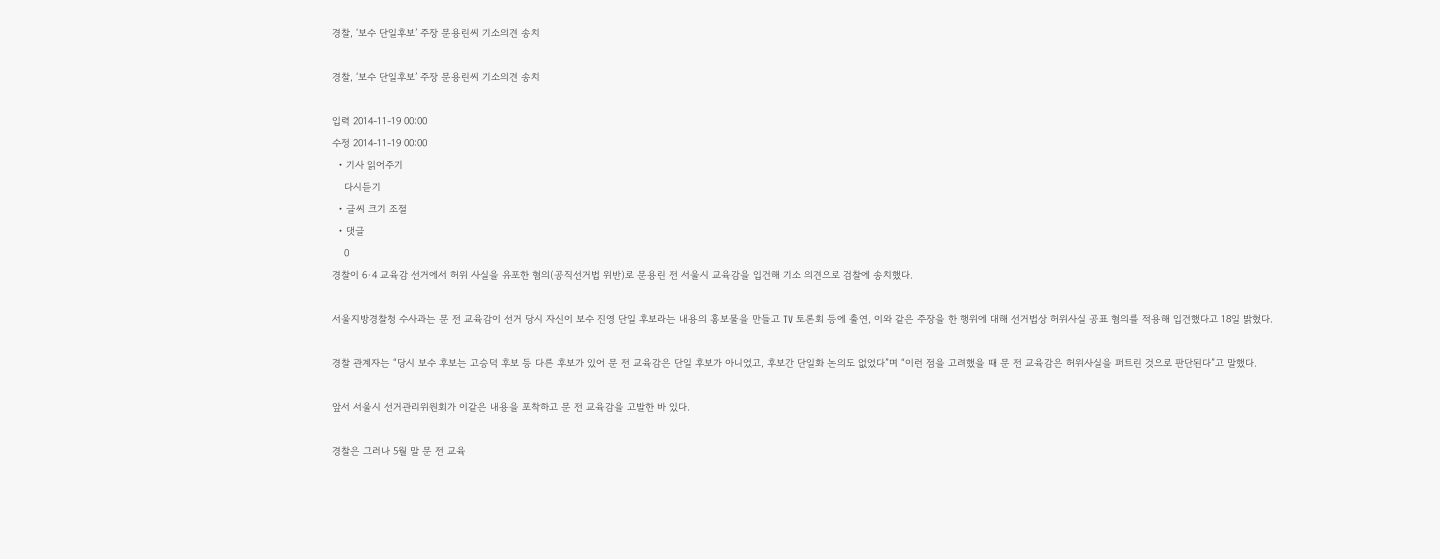경찰, ‘보수 단일후보’ 주장 문용린씨 기소의견 송치

경찰, ‘보수 단일후보’ 주장 문용린씨 기소의견 송치

입력 2014-11-19 00:00
수정 2014-11-19 00:00
  • 기사 읽어주기
    다시듣기
  • 글씨 크기 조절
  • 댓글
    0
경찰이 6·4 교육감 선거에서 허위 사실을 유포한 혐의(공직선거법 위반)로 문용린 전 서울시 교육감을 입건해 기소 의견으로 검찰에 송치했다.

서울지방경찰청 수사과는 문 전 교육감이 선거 당시 자신이 보수 진영 단일 후보라는 내용의 홍보물을 만들고 TV 토론회 등에 출연, 이와 같은 주장을 한 행위에 대해 선거법상 허위사실 공표 혐의를 적용해 입건했다고 18일 밝혔다.

경찰 관계자는 “당시 보수 후보는 고승덕 후보 등 다른 후보가 있어 문 전 교육감은 단일 후보가 아니었고, 후보간 단일화 논의도 없었다”며 “이런 점을 고려했을 때 문 전 교육감은 허위사실을 퍼트린 것으로 판단된다”고 말했다.

앞서 서울시 선거관리위원회가 이같은 내용을 포착하고 문 전 교육감을 고발한 바 있다.

경찰은 그러나 5월 말 문 전 교육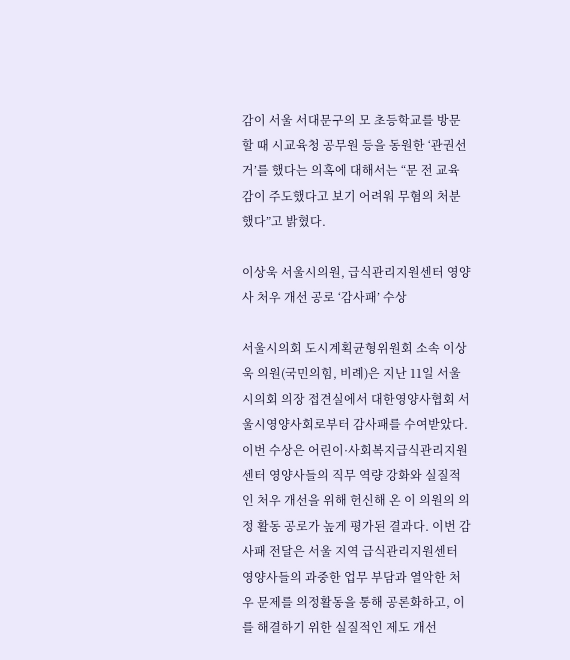감이 서울 서대문구의 모 초등학교를 방문할 때 시교육청 공무원 등을 동원한 ‘관권선거’를 했다는 의혹에 대해서는 “문 전 교육감이 주도했다고 보기 어려워 무혐의 처분했다”고 밝혔다.

이상욱 서울시의원, 급식관리지원센터 영양사 처우 개선 공로 ‘감사패’ 수상

서울시의회 도시계획균형위원회 소속 이상욱 의원(국민의힘, 비례)은 지난 11일 서울시의회 의장 접견실에서 대한영양사협회 서울시영양사회로부터 감사패를 수여받았다. 이번 수상은 어린이·사회복지급식관리지원센터 영양사들의 직무 역량 강화와 실질적인 처우 개선을 위해 헌신해 온 이 의원의 의정 활동 공로가 높게 평가된 결과다. 이번 감사패 전달은 서울 지역 급식관리지원센터 영양사들의 과중한 업무 부담과 열악한 처우 문제를 의정활동을 통해 공론화하고, 이를 해결하기 위한 실질적인 제도 개선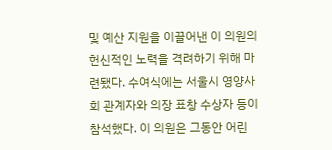및 예산 지원을 이끌어낸 이 의원의 헌신적인 노력을 격려하기 위해 마련됐다. 수여식에는 서울시 영양사회 관계자와 의장 표창 수상자 등이 참석했다. 이 의원은 그동안 어린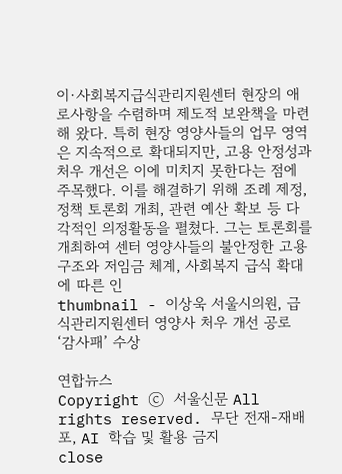이·사회복지급식관리지원센터 현장의 애로사항을 수렴하며 제도적 보완책을 마련해 왔다. 특히 현장 영양사들의 업무 영역은 지속적으로 확대되지만, 고용 안정성과 처우 개선은 이에 미치지 못한다는 점에 주목했다. 이를 해결하기 위해 조례 제정, 정책 토론회 개최, 관련 예산 확보 등 다각적인 의정활동을 펼쳤다. 그는 토론회를 개최하여 센터 영양사들의 불안정한 고용 구조와 저임금 체계, 사회복지 급식 확대에 따른 인
thumbnail - 이상욱 서울시의원, 급식관리지원센터 영양사 처우 개선 공로 ‘감사패’ 수상

연합뉴스
Copyright ⓒ 서울신문 All rights reserved. 무단 전재-재배포, AI 학습 및 활용 금지
close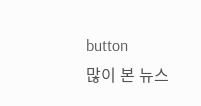button
많이 본 뉴스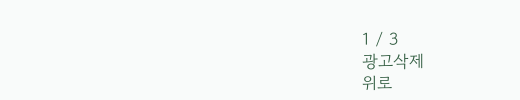1 / 3
광고삭제
위로